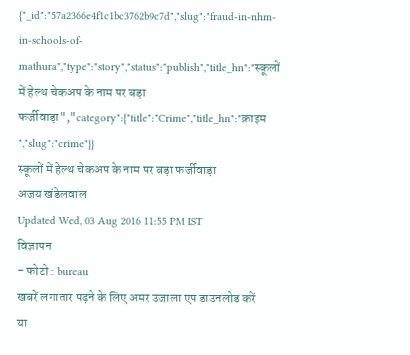{"_id":"57a2366e4f1c1bc3762b9c7d","slug":"fraud-in-nhm-in-schools-of-mathura","type":"story","status":"publish","title_hn":"स्कूलों में हेल्थ चेकअप के नाम पर बड़ा फर्जीवाड़ा","category":{"title":"Crime","title_hn":"क्राइम ","slug":"crime"}}
स्कूलों में हेल्थ चेकअप के नाम पर बड़ा फर्जीवाड़ा
अजय खंडेलवाल
Updated Wed, 03 Aug 2016 11:55 PM IST
विज्ञापन
- फोटो : bureau
खबरें लगातार पढ़ने के लिए अमर उजाला एप डाउनलोड करें
या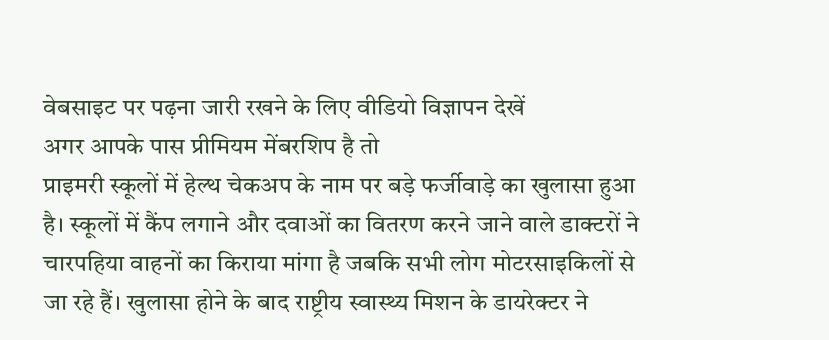वेबसाइट पर पढ़ना जारी रखने के लिए वीडियो विज्ञापन देखें
अगर आपके पास प्रीमियम मेंबरशिप है तो
प्राइमरी स्कूलों में हेल्थ चेकअप के नाम पर बड़े फर्जीवाड़े का खुलासा हुआ है। स्कूलों में कैंप लगाने और दवाओं का वितरण करने जाने वाले डाक्टरों ने चारपहिया वाहनों का किराया मांगा है जबकि सभी लोग मोटरसाइकिलों से जा रहे हैं। खुलासा होने के बाद राष्ट्रीय स्वास्थ्य मिशन के डायरेक्टर ने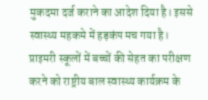मुकदमा दर्ज कराने का आदेश दिया है। इससे स्वास्थ्य महकमे में हड़कंप मच गया है।
प्राइमरी स्कूलों में बच्चों की सेहत का परीक्षण करने को राष्ट्रीय बाल स्वास्थ्य कार्यक्रम के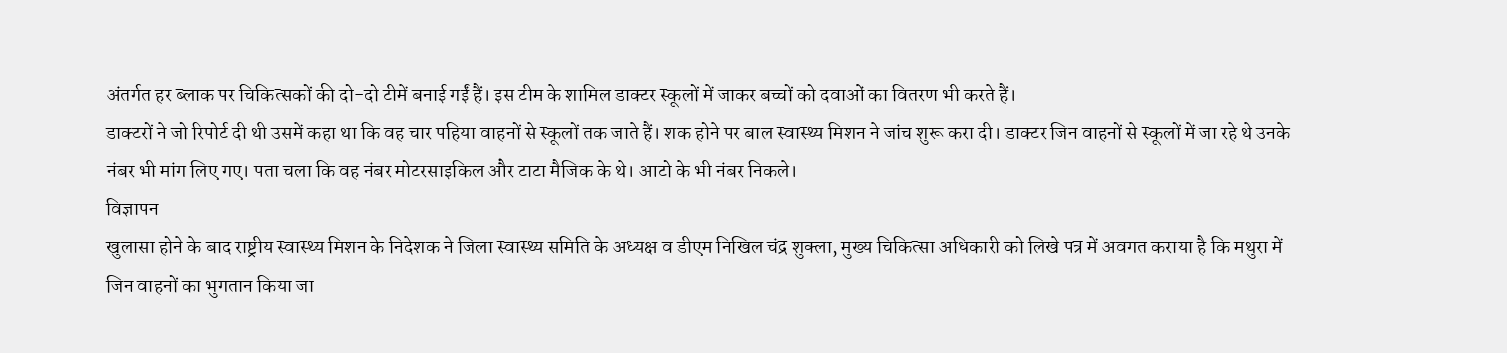अंतर्गत हर ब्लाक पर चिकित्सकों की दो-दो टीमें बनाई गईं हैं। इस टीम के शामिल डाक्टर स्कूलों में जाकर बच्चों को दवाओं का वितरण भी करते हैं।
डाक्टरों ने जो रिपोर्ट दी थी उसमें कहा था कि वह चार पहिया वाहनों से स्कूलों तक जाते हैं। शक होने पर बाल स्वास्थ्य मिशन ने जांच शुरू करा दी। डाक्टर जिन वाहनों से स्कूलों में जा रहे थे उनके नंबर भी मांग लिए गए। पता चला कि वह नंबर मोटरसाइकिल और टाटा मैजिक के थे। आटो के भी नंबर निकले।
विज्ञापन
खुलासा होने के बाद राष्ट्रीय स्वास्थ्य मिशन के निदेशक ने जिला स्वास्थ्य समिति के अध्यक्ष व डीएम निखिल चंद्र शुक्ला, मुख्य चिकित्सा अधिकारी को लिखे पत्र में अवगत कराया है कि मथुरा में जिन वाहनों का भुगतान किया जा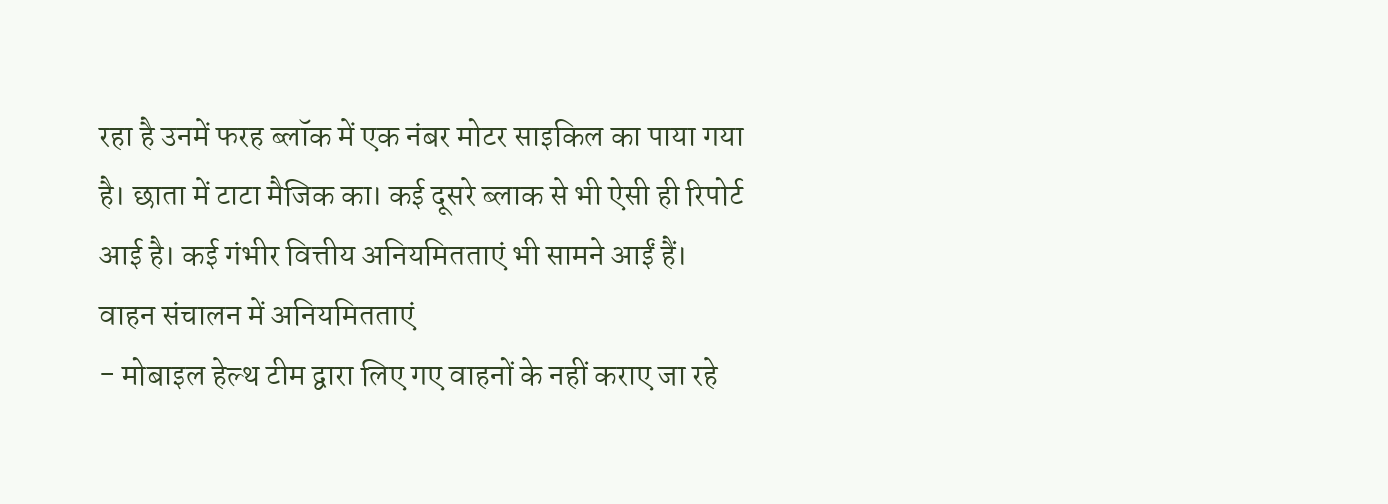रहा है उनमें फरह ब्लॉक में एक नंबर मोटर साइकिल का पाया गया है। छाता में टाटा मैजिक का। कई दूसरे ब्लाक से भी ऐसी ही रिपोर्ट आई है। कई गंभीर वित्तीय अनियमितताएं भी सामने आईं हैं।
वाहन संचालन में अनियमितताएं
- मोबाइल हेल्थ टीम द्वारा लिए गए वाहनों के नहीं कराए जा रहे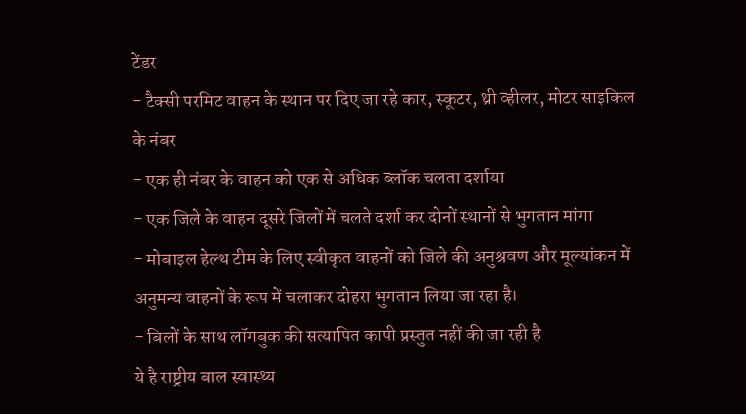टेंडर
- टैक्सी परमिट वाहन के स्थान पर दिए जा रहे कार, स्कूटर, थ्री व्हीलर, मोटर साइकिल के नंबर
- एक ही नंबर के वाहन को एक से अधिक ब्लॉक चलता दर्शाया
- एक जिले के वाहन दूसरे जिलों में चलते दर्शा कर दोनों स्थानों से भुगतान मांगा
- मोबाइल हेल्थ टीम के लिए स्वीकृत वाहनों को जिले की अनुश्रवण और मूल्यांकन में अनुमन्य वाहनों के रूप में चलाकर दोहरा भुगतान लिया जा रहा है।
- बिलों के साथ लॉगबुक की सत्यापित कापी प्रस्तुत नहीं की जा रही है
ये है राष्ट्रीय बाल स्वास्थ्य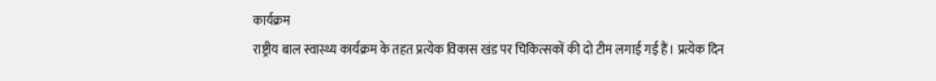कार्यक्रम
राष्ट्रीय बाल स्वास्थ्य कार्यक्रम के तहत प्रत्येक विकास खंड पर चिकित्सकों की दो टीम लगाई गई हैं। प्रत्येक दिन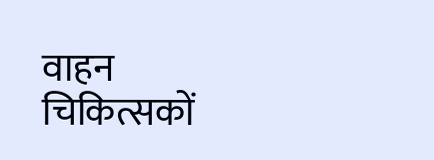वाहन चिकित्सकों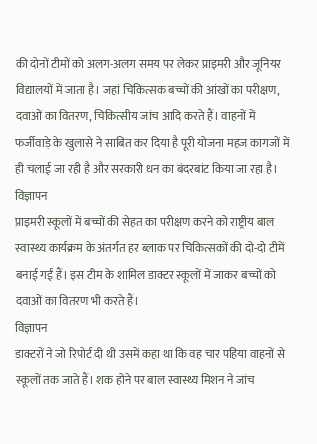की दोनों टीमों को अलग-अलग समय पर लेकर प्राइमरी और जूनियर विद्यालयों में जाता है। जहां चिकित्सक बच्चों की आंखों का परीक्षण, दवाओं का वितरण, चिकित्सीय जांच आदि करते हैं। वाहनों में फर्जीवाड़े के खुलासे ने साबित कर दिया है पूरी योजना महज कागजों में ही चलाई जा रही है और सरकारी धन का बंदरबांट किया जा रहा है।
विज्ञापन
प्राइमरी स्कूलों में बच्चों की सेहत का परीक्षण करने को राष्ट्रीय बाल स्वास्थ्य कार्यक्रम के अंतर्गत हर ब्लाक पर चिकित्सकों की दो-दो टीमें बनाई गईं हैं। इस टीम के शामिल डाक्टर स्कूलों में जाकर बच्चों को दवाओं का वितरण भी करते हैं।
विज्ञापन
डाक्टरों ने जो रिपोर्ट दी थी उसमें कहा था कि वह चार पहिया वाहनों से स्कूलों तक जाते हैं। शक होने पर बाल स्वास्थ्य मिशन ने जांच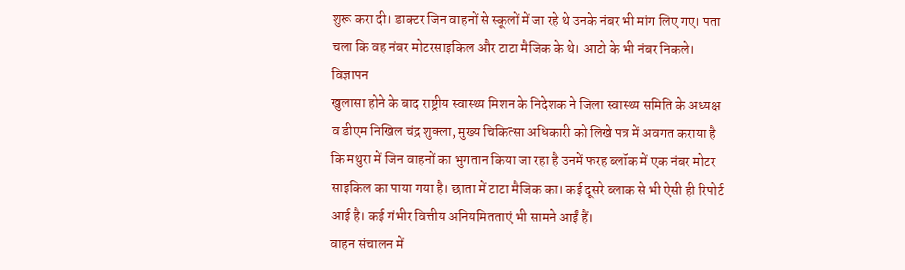शुरू करा दी। डाक्टर जिन वाहनों से स्कूलों में जा रहे थे उनके नंबर भी मांग लिए गए। पता चला कि वह नंबर मोटरसाइकिल और टाटा मैजिक के थे। आटो के भी नंबर निकले।
विज्ञापन
खुलासा होने के बाद राष्ट्रीय स्वास्थ्य मिशन के निदेशक ने जिला स्वास्थ्य समिति के अध्यक्ष व डीएम निखिल चंद्र शुक्ला, मुख्य चिकित्सा अधिकारी को लिखे पत्र में अवगत कराया है कि मथुरा में जिन वाहनों का भुगतान किया जा रहा है उनमें फरह ब्लॉक में एक नंबर मोटर साइकिल का पाया गया है। छाता में टाटा मैजिक का। कई दूसरे ब्लाक से भी ऐसी ही रिपोर्ट आई है। कई गंभीर वित्तीय अनियमितताएं भी सामने आईं हैं।
वाहन संचालन में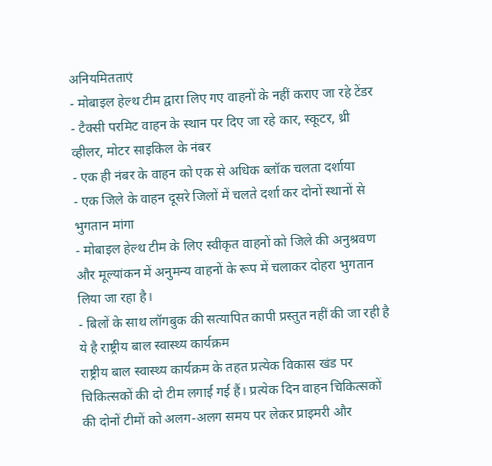अनियमितताएं
- मोबाइल हेल्थ टीम द्वारा लिए गए वाहनों के नहीं कराए जा रहे टेंडर
- टैक्सी परमिट वाहन के स्थान पर दिए जा रहे कार, स्कूटर, थ्री व्हीलर, मोटर साइकिल के नंबर
- एक ही नंबर के वाहन को एक से अधिक ब्लॉक चलता दर्शाया
- एक जिले के वाहन दूसरे जिलों में चलते दर्शा कर दोनों स्थानों से भुगतान मांगा
- मोबाइल हेल्थ टीम के लिए स्वीकृत वाहनों को जिले की अनुश्रवण और मूल्यांकन में अनुमन्य वाहनों के रूप में चलाकर दोहरा भुगतान लिया जा रहा है।
- बिलों के साथ लॉगबुक की सत्यापित कापी प्रस्तुत नहीं की जा रही है
ये है राष्ट्रीय बाल स्वास्थ्य कार्यक्रम
राष्ट्रीय बाल स्वास्थ्य कार्यक्रम के तहत प्रत्येक विकास खंड पर चिकित्सकों की दो टीम लगाई गई हैं। प्रत्येक दिन वाहन चिकित्सकों की दोनों टीमों को अलग-अलग समय पर लेकर प्राइमरी और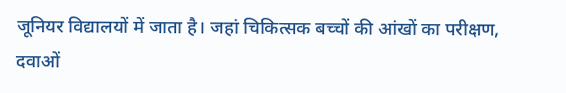जूनियर विद्यालयों में जाता है। जहां चिकित्सक बच्चों की आंखों का परीक्षण, दवाओं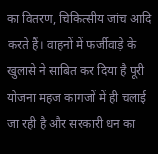का वितरण, चिकित्सीय जांच आदि करते हैं। वाहनों में फर्जीवाड़े के खुलासे ने साबित कर दिया है पूरी योजना महज कागजों में ही चलाई जा रही है और सरकारी धन का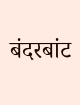बंदरबांट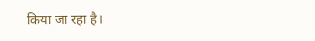किया जा रहा है।